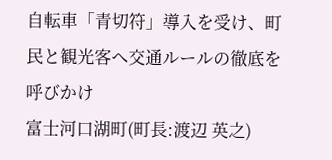自転車「青切符」導入を受け、町民と観光客へ交通ルールの徹底を呼びかけ
富士河口湖町(町長:渡辺 英之)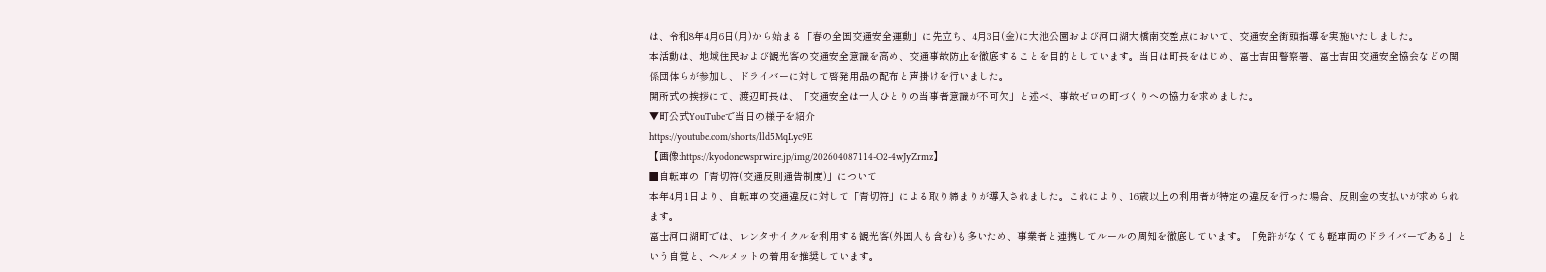は、令和8年4月6日(月)から始まる「春の全国交通安全運動」に先立ち、4月3日(金)に大池公園および河口湖大橋南交差点において、交通安全街頭指導を実施いたしました。
本活動は、地域住民および観光客の交通安全意識を高め、交通事故防止を徹底することを目的としています。当日は町長をはじめ、富士吉田警察署、富士吉田交通安全協会などの関係団体らが参加し、ドライバーに対して啓発用品の配布と声掛けを行いました。
開所式の挨拶にて、渡辺町長は、「交通安全は一人ひとりの当事者意識が不可欠」と述べ、事故ゼロの町づくりへの協力を求めました。
▼町公式YouTubeで当日の様子を紹介
https://youtube.com/shorts/lld5MqLyc9E
【画像:https://kyodonewsprwire.jp/img/202604087114-O2-4wJyZrmz】
■自転車の「青切符(交通反則通告制度)」について
本年4月1日より、自転車の交通違反に対して「青切符」による取り締まりが導入されました。これにより、16歳以上の利用者が特定の違反を行った場合、反則金の支払いが求められます。
富士河口湖町では、レンタサイクルを利用する観光客(外国人も含む)も多いため、事業者と連携してルールの周知を徹底しています。「免許がなくても軽車両のドライバーである」という自覚と、ヘルメットの着用を推奨しています。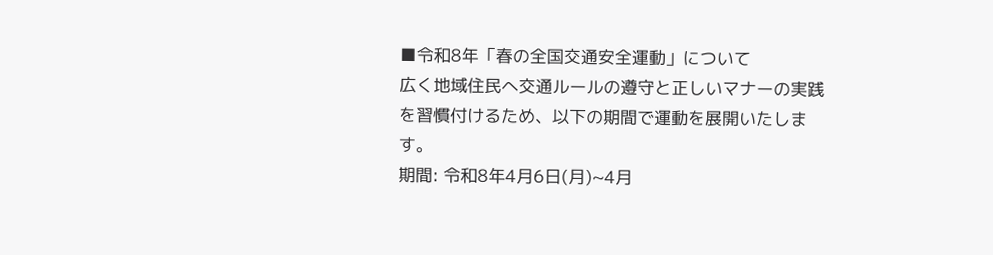■令和8年「春の全国交通安全運動」について
広く地域住民へ交通ルールの遵守と正しいマナーの実践を習慣付けるため、以下の期間で運動を展開いたします。
期間: 令和8年4月6日(月)~4月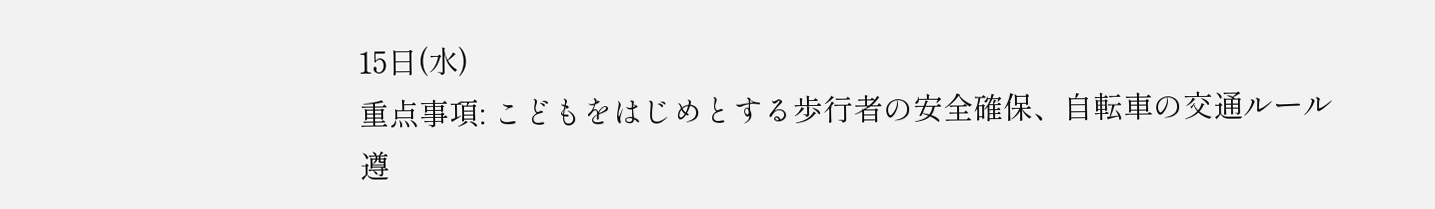15日(水)
重点事項: こどもをはじめとする歩行者の安全確保、自転車の交通ルール遵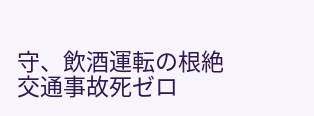守、飲酒運転の根絶
交通事故死ゼロ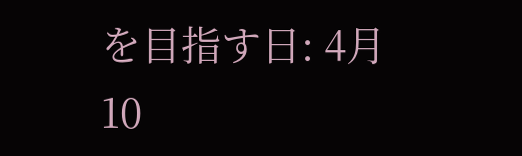を目指す日: 4月10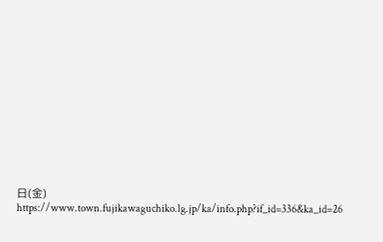日(金)
https://www.town.fujikawaguchiko.lg.jp/ka/info.php?if_id=336&ka_id=26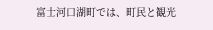富士河口湖町では、町民と観光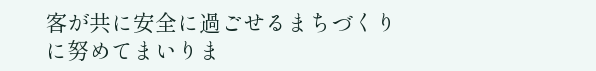客が共に安全に過ごせるまちづくりに努めてまいりま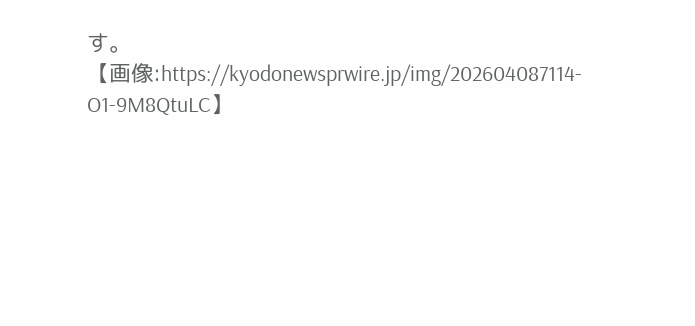す。
【画像:https://kyodonewsprwire.jp/img/202604087114-O1-9M8QtuLC】